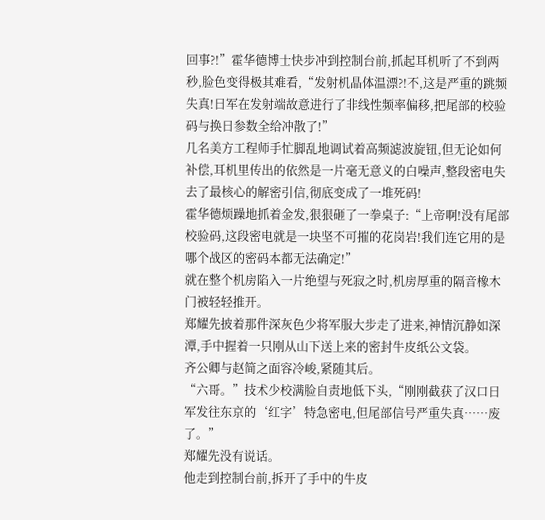回事?!”霍华德博士快步冲到控制台前,抓起耳机听了不到两秒,脸色变得极其难看,“发射机晶体温漂?!不,这是严重的跳频失真!日军在发射端故意进行了非线性频率偏移,把尾部的校验码与换日参数全给冲散了!”
几名美方工程师手忙脚乱地调试着高频滤波旋钮,但无论如何补偿,耳机里传出的依然是一片毫无意义的白噪声,整段密电失去了最核心的解密引信,彻底变成了一堆死码!
霍华德烦躁地抓着金发,狠狠砸了一拳桌子:“上帝啊!没有尾部校验码,这段密电就是一块坚不可摧的花岗岩!我们连它用的是哪个战区的密码本都无法确定!”
就在整个机房陷入一片绝望与死寂之时,机房厚重的隔音橡木门被轻轻推开。
郑耀先披着那件深灰色少将军服大步走了进来,神情沉静如深潭,手中握着一只刚从山下送上来的密封牛皮纸公文袋。
齐公卿与赵简之面容冷峻,紧随其后。
“六哥。”技术少校满脸自责地低下头,“刚刚截获了汉口日军发往东京的‘红字’特急密电,但尾部信号严重失真……废了。”
郑耀先没有说话。
他走到控制台前,拆开了手中的牛皮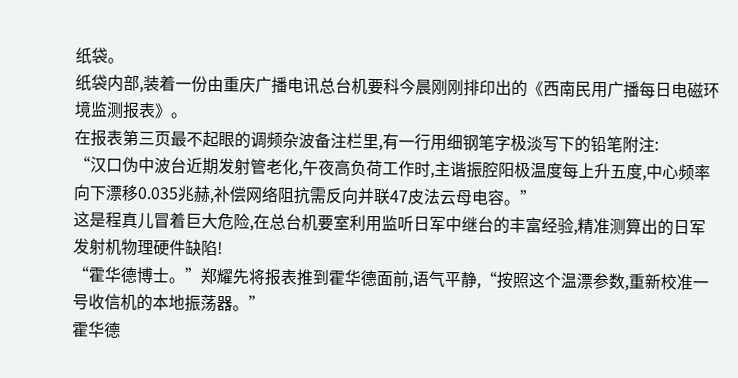纸袋。
纸袋内部,装着一份由重庆广播电讯总台机要科今晨刚刚排印出的《西南民用广播每日电磁环境监测报表》。
在报表第三页最不起眼的调频杂波备注栏里,有一行用细钢笔字极淡写下的铅笔附注:
“汉口伪中波台近期发射管老化,午夜高负荷工作时,主谐振腔阳极温度每上升五度,中心频率向下漂移0.035兆赫,补偿网络阻抗需反向并联47皮法云母电容。”
这是程真儿冒着巨大危险,在总台机要室利用监听日军中继台的丰富经验,精准测算出的日军发射机物理硬件缺陷!
“霍华德博士。”郑耀先将报表推到霍华德面前,语气平静,“按照这个温漂参数,重新校准一号收信机的本地振荡器。”
霍华德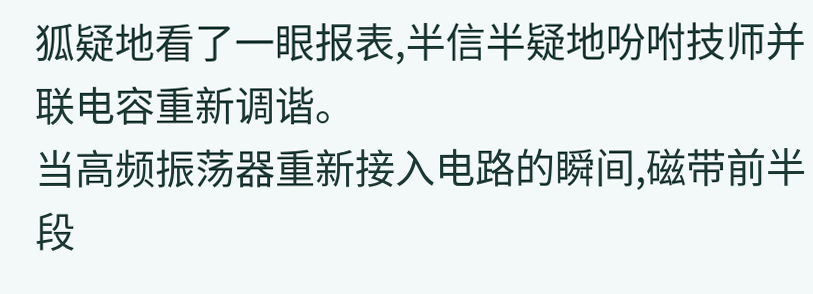狐疑地看了一眼报表,半信半疑地吩咐技师并联电容重新调谐。
当高频振荡器重新接入电路的瞬间,磁带前半段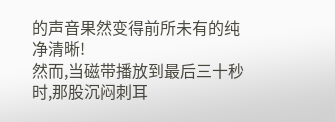的声音果然变得前所未有的纯净清晰!
然而,当磁带播放到最后三十秒时,那股沉闷刺耳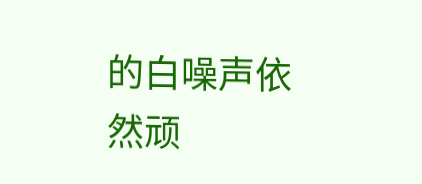的白噪声依然顽